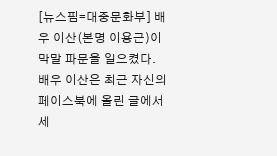[뉴스핌=대중문화부] 배우 이산(본명 이용근)이 막말 파문을 일으켰다.
배우 이산은 최근 자신의 페이스북에 올린 글에서 세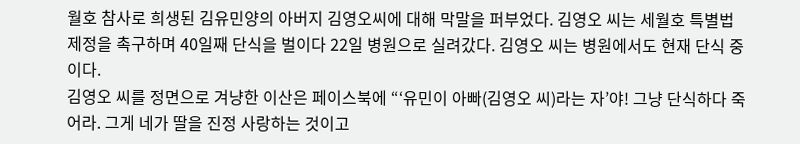월호 참사로 희생된 김유민양의 아버지 김영오씨에 대해 막말을 퍼부었다. 김영오 씨는 세월호 특별법 제정을 촉구하며 40일째 단식을 벌이다 22일 병원으로 실려갔다. 김영오 씨는 병원에서도 현재 단식 중이다.
김영오 씨를 정면으로 겨냥한 이산은 페이스북에 “‘유민이 아빠(김영오 씨)라는 자’야! 그냥 단식하다 죽어라. 그게 네가 딸을 진정 사랑하는 것이고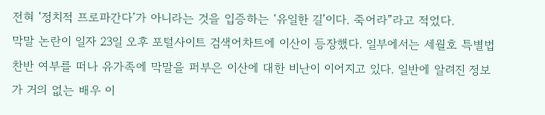전혀 ‘정치적 프로파간다’가 아니라는 것을 입증하는 ‘유일한 길’이다. 죽어라”라고 적었다.
막말 논란이 일자 23일 오후 포털사이트 검색어차트에 이산이 등장했다. 일부에서는 세월호 특별법 찬반 여부를 떠나 유가족에 막말을 퍼부은 이산에 대한 비난이 이어지고 있다. 일반에 알려진 정보가 거의 없는 배우 이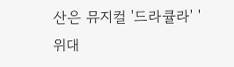산은 뮤지컬 '드라큘라' '위대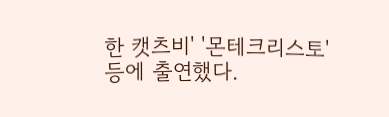한 캣츠비' '몬테크리스토' 등에 출연했다.